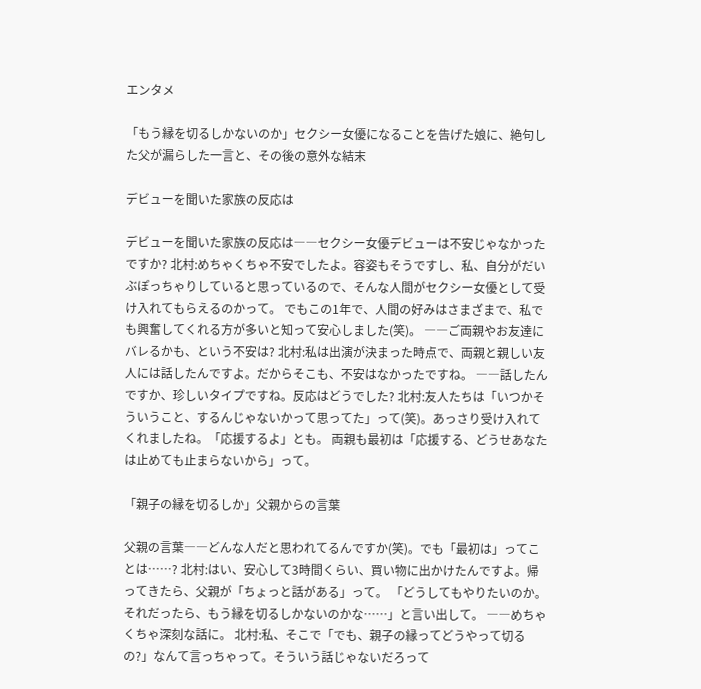エンタメ

「もう縁を切るしかないのか」セクシー女優になることを告げた娘に、絶句した父が漏らした一言と、その後の意外な結末

デビューを聞いた家族の反応は

デビューを聞いた家族の反応は――セクシー女優デビューは不安じゃなかったですか? 北村:めちゃくちゃ不安でしたよ。容姿もそうですし、私、自分がだいぶぽっちゃりしていると思っているので、そんな人間がセクシー女優として受け入れてもらえるのかって。 でもこの1年で、人間の好みはさまざまで、私でも興奮してくれる方が多いと知って安心しました(笑)。 ――ご両親やお友達にバレるかも、という不安は? 北村:私は出演が決まった時点で、両親と親しい友人には話したんですよ。だからそこも、不安はなかったですね。 ――話したんですか、珍しいタイプですね。反応はどうでした? 北村:友人たちは「いつかそういうこと、するんじゃないかって思ってた」って(笑)。あっさり受け入れてくれましたね。「応援するよ」とも。 両親も最初は「応援する、どうせあなたは止めても止まらないから」って。

「親子の縁を切るしか」父親からの言葉

父親の言葉――どんな人だと思われてるんですか(笑)。でも「最初は」ってことは……? 北村:はい、安心して3時間くらい、買い物に出かけたんですよ。帰ってきたら、父親が「ちょっと話がある」って。 「どうしてもやりたいのか。それだったら、もう縁を切るしかないのかな……」と言い出して。 ――めちゃくちゃ深刻な話に。 北村:私、そこで「でも、親子の縁ってどうやって切るの?」なんて言っちゃって。そういう話じゃないだろって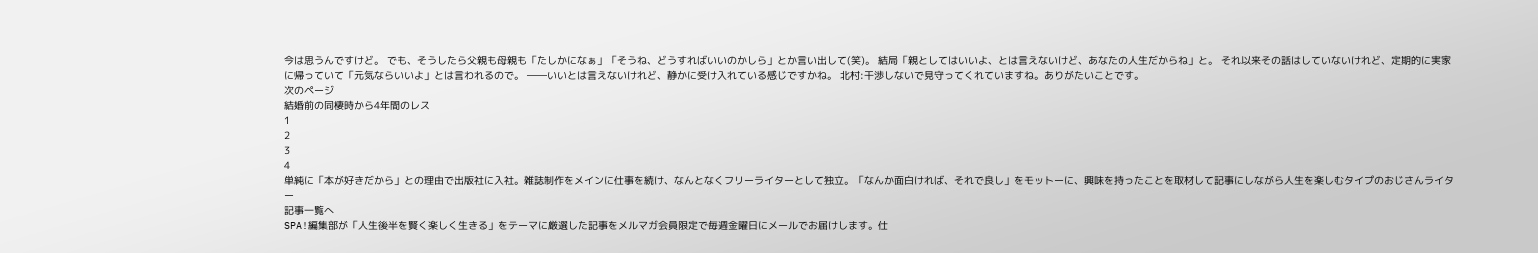今は思うんですけど。 でも、そうしたら父親も母親も「たしかになぁ」「そうね、どうすればいいのかしら」とか言い出して(笑)。 結局「親としてはいいよ、とは言えないけど、あなたの人生だからね」と。 それ以来その話はしていないけれど、定期的に実家に帰っていて「元気ならいいよ」とは言われるので。 ――いいとは言えないけれど、静かに受け入れている感じですかね。 北村:干渉しないで見守ってくれていますね。ありがたいことです。
次のページ
結婚前の同棲時から4年間のレス
1
2
3
4
単純に「本が好きだから」との理由で出版社に入社。雑誌制作をメインに仕事を続け、なんとなくフリーライターとして独立。「なんか面白ければ、それで良し」をモットーに、興味を持ったことを取材して記事にしながら人生を楽しむタイプのおじさんライター
記事一覧へ
SPA!編集部が「人生後半を賢く楽しく生きる」をテーマに厳選した記事をメルマガ会員限定で毎週金曜日にメールでお届けします。仕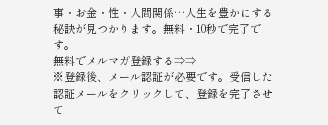事・お金・性・人間関係…人生を豊かにする秘訣が見つかります。無料・10秒で完了です。
無料でメルマガ登録する⇒⇒
※登録後、メール認証が必要です。受信した認証メールをクリックして、登録を完了させて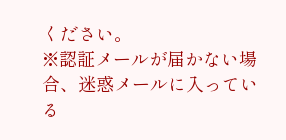ください。
※認証メールが届かない場合、迷惑メールに入っている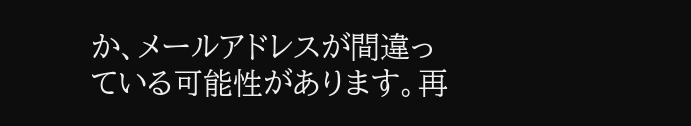か、メールアドレスが間違っている可能性があります。再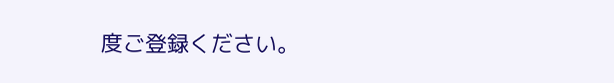度ご登録ください。